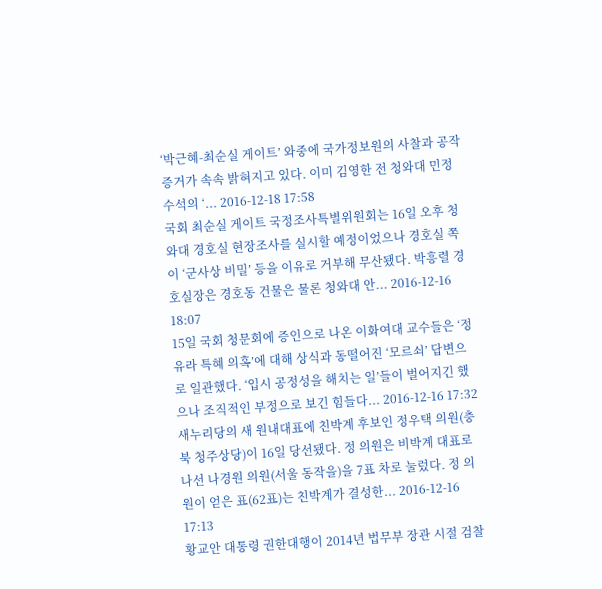‘박근혜-최순실 게이트’ 와중에 국가정보원의 사찰과 공작 증거가 속속 밝혀지고 있다. 이미 김영한 전 청와대 민정수석의 ‘... 2016-12-18 17:58
국회 최순실 게이트 국정조사특별위원회는 16일 오후 청와대 경호실 현장조사를 실시할 예정이었으나 경호실 쪽이 ‘군사상 비밀’ 등을 이유로 거부해 무산됐다. 박흥렬 경호실장은 경호동 건물은 물론 청와대 안... 2016-12-16 18:07
15일 국회 청문회에 증인으로 나온 이화여대 교수들은 ‘정유라 특혜 의혹’에 대해 상식과 동떨어진 ‘모르쇠’ 답변으로 일관했다. ‘입시 공정성을 해치는 일’들이 벌어지긴 했으나 조직적인 부정으로 보긴 힘들다... 2016-12-16 17:32
새누리당의 새 원내대표에 친박계 후보인 정우택 의원(충북 청주상당)이 16일 당선됐다. 정 의원은 비박계 대표로 나선 나경원 의원(서울 동작을)을 7표 차로 눌렀다. 정 의원이 얻은 표(62표)는 친박계가 결성한... 2016-12-16 17:13
황교안 대통령 권한대행이 2014년 법무부 장관 시절 검찰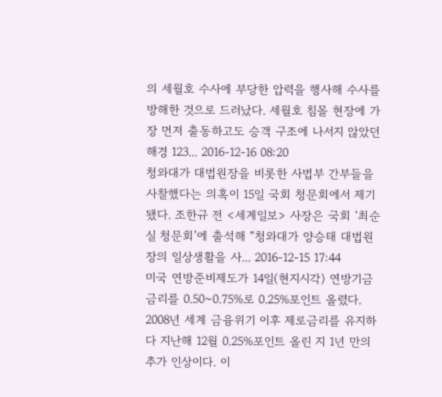의 세월호 수사에 부당한 압력을 행사해 수사를 방해한 것으로 드러났다. 세월호 침몰 현장에 가장 먼저 출동하고도 승객 구조에 나서지 않았던 해경 123... 2016-12-16 08:20
청와대가 대법원장을 비롯한 사법부 간부들을 사찰했다는 의혹이 15일 국회 청문회에서 제기됐다. 조한규 전 <세계일보> 사장은 국회 ‘최순실 청문회’에 출석해 “청와대가 양승태 대법원장의 일상생활을 사... 2016-12-15 17:44
미국 연방준비제도가 14일(현지시각) 연방기금 금리를 0.50~0.75%로 0.25%포인트 올렸다. 2008년 세계 금융위기 이후 제로금리를 유지하다 지난해 12월 0.25%포인트 올린 지 1년 만의 추가 인상이다. 이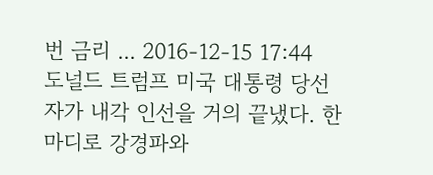번 금리 ... 2016-12-15 17:44
도널드 트럼프 미국 대통령 당선자가 내각 인선을 거의 끝냈다. 한마디로 강경파와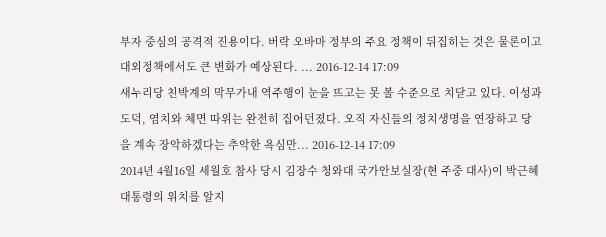부자 중심의 공격적 진용이다. 버락 오바마 정부의 주요 정책이 뒤집히는 것은 물론이고 대외정책에서도 큰 변화가 예상된다. ... 2016-12-14 17:09
새누리당 친박계의 막무가내 역주행이 눈을 뜨고는 못 볼 수준으로 치닫고 있다. 이성과 도덕, 염치와 체면 따위는 완전히 집어던졌다. 오직 자신들의 정치생명을 연장하고 당을 계속 장악하겠다는 추악한 욕심만... 2016-12-14 17:09
2014년 4월16일 세월호 참사 당시 김장수 청와대 국가안보실장(현 주중 대사)이 박근혜 대통령의 위치를 알지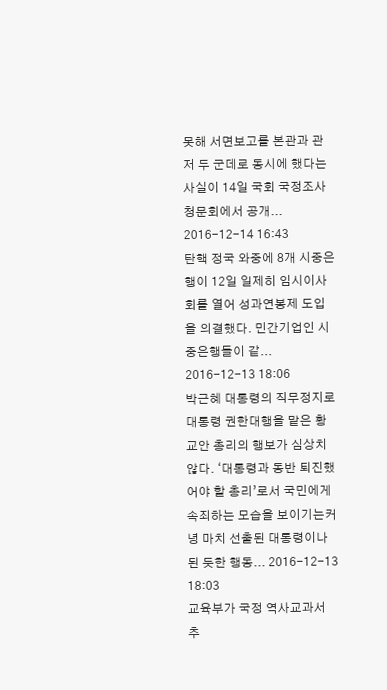못해 서면보고를 본관과 관저 두 군데로 동시에 했다는 사실이 14일 국회 국정조사 청문회에서 공개... 2016-12-14 16:43
탄핵 정국 와중에 8개 시중은행이 12일 일제히 임시이사회를 열어 성과연봉제 도입을 의결했다. 민간기업인 시중은행들이 같... 2016-12-13 18:06
박근혜 대통령의 직무정지로 대통령 권한대행을 맡은 황교안 총리의 행보가 심상치 않다. ‘대통령과 동반 퇴진했어야 할 총리’로서 국민에게 속죄하는 모습을 보이기는커녕 마치 선출된 대통령이나 된 듯한 행동... 2016-12-13 18:03
교육부가 국정 역사교과서 추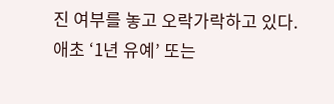진 여부를 놓고 오락가락하고 있다. 애초 ‘1년 유예’ 또는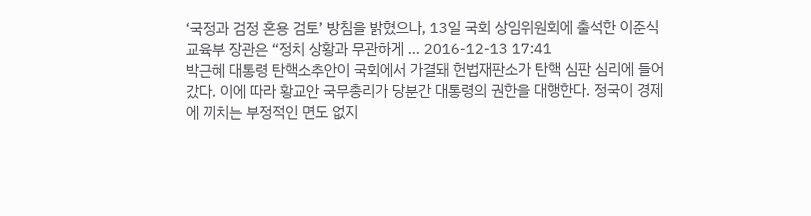‘국정과 검정 혼용 검토’ 방침을 밝혔으나, 13일 국회 상임위원회에 출석한 이준식 교육부 장관은 “정치 상황과 무관하게 ... 2016-12-13 17:41
박근혜 대통령 탄핵소추안이 국회에서 가결돼 헌법재판소가 탄핵 심판 심리에 들어갔다. 이에 따라 황교안 국무총리가 당분간 대통령의 권한을 대행한다. 정국이 경제에 끼치는 부정적인 면도 없지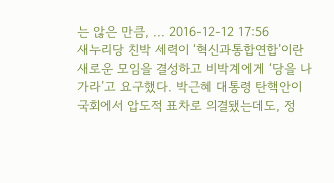는 않은 만큼, ... 2016-12-12 17:56
새누리당 친박 세력이 ‘혁신과통합연합’이란 새로운 모임을 결성하고 비박계에게 ‘당을 나가라’고 요구했다. 박근혜 대통령 탄핵안이 국회에서 압도적 표차로 의결됐는데도, 정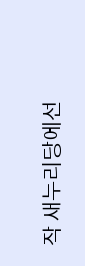작 새누리당에선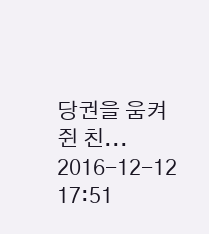당권을 움켜쥔 친... 2016-12-12 17:51